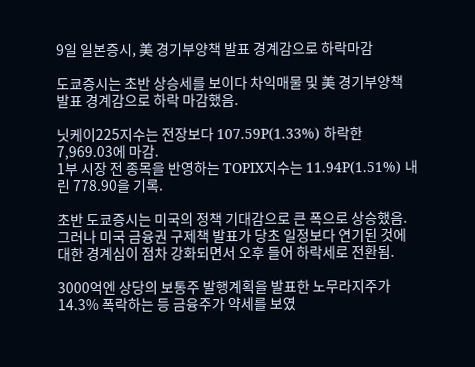9일 일본증시, 美 경기부양책 발표 경계감으로 하락마감

도쿄증시는 초반 상승세를 보이다 차익매물 및 美 경기부양책 발표 경계감으로 하락 마감했음.

닛케이225지수는 전장보다 107.59P(1.33%) 하락한 7,969.03에 마감.
1부 시장 전 종목을 반영하는 TOPIX지수는 11.94P(1.51%) 내린 778.90을 기록.

초반 도쿄증시는 미국의 정책 기대감으로 큰 폭으로 상승했음.
그러나 미국 금융권 구제책 발표가 당초 일정보다 연기된 것에 대한 경계심이 점차 강화되면서 오후 들어 하락세로 전환됨.

3000억엔 상당의 보통주 발행계획을 발표한 노무라지주가 14.3% 폭락하는 등 금융주가 약세를 보였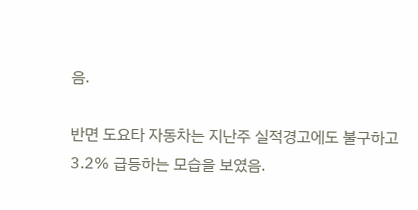음.

반면 도요타 자동차는 지난주 실적경고에도 불구하고 3.2% 급등하는 모습을 보였음.